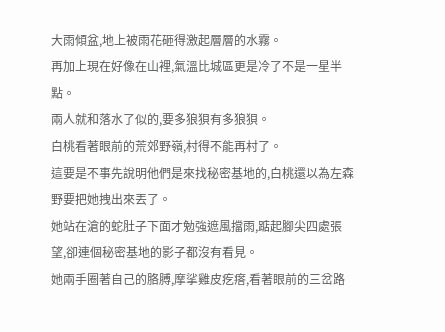大雨傾盆,地上被雨花砸得激起層層的水霧。
再加上現在好像在山裡,氣溫比城區更是冷了不是一星半點。
兩人就和落水了似的,要多狼狽有多狼狽。
白桃看著眼前的荒郊野嶺,村得不能再村了。
這要是不事先說明他們是來找秘密基地的,白桃還以為左森野要把她拽出來丟了。
她站在滄的蛇肚子下面才勉強遮風擋雨,踮起腳尖四處張望,卻連個秘密基地的影子都沒有看見。
她兩手圈著自己的胳膊,摩挲雞皮疙瘩,看著眼前的三岔路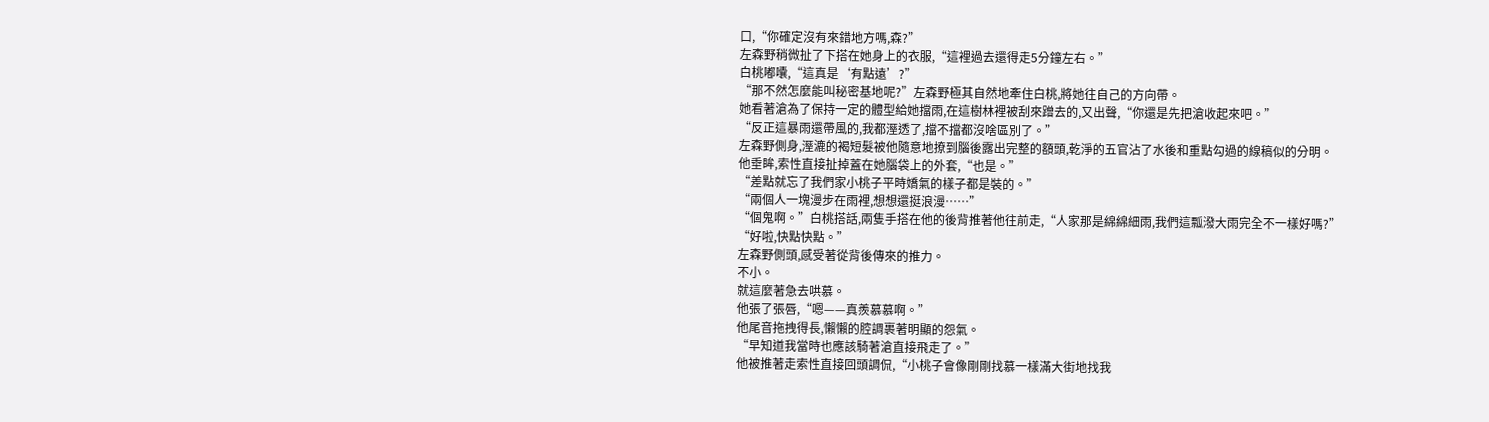口,“你確定沒有來錯地方嗎,森?”
左森野稍微扯了下搭在她身上的衣服,“這裡過去還得走5分鐘左右。”
白桃嘟囔,“這真是‘有點遠’?”
“那不然怎麼能叫秘密基地呢?”左森野極其自然地牽住白桃,將她往自己的方向帶。
她看著滄為了保持一定的體型給她擋雨,在這樹林裡被刮來蹭去的,又出聲,“你還是先把滄收起來吧。”
“反正這暴雨還帶風的,我都溼透了,擋不擋都沒啥區別了。”
左森野側身,溼漉的褐短髮被他隨意地撩到腦後露出完整的額頭,乾淨的五官沾了水後和重點勾過的線稿似的分明。
他垂眸,索性直接扯掉蓋在她腦袋上的外套,“也是。”
“差點就忘了我們家小桃子平時嬌氣的樣子都是裝的。”
“兩個人一塊漫步在雨裡,想想還挺浪漫……”
“個鬼啊。”白桃搭話,兩隻手搭在他的後背推著他往前走,“人家那是綿綿細雨,我們這瓢潑大雨完全不一樣好嗎?”
“好啦,快點快點。”
左森野側頭,感受著從背後傳來的推力。
不小。
就這麼著急去哄慕。
他張了張唇,“嗯——真羨慕慕啊。”
他尾音拖拽得長,懶懶的腔調裹著明顯的怨氣。
“早知道我當時也應該騎著滄直接飛走了。”
他被推著走索性直接回頭調侃,“小桃子會像剛剛找慕一樣滿大街地找我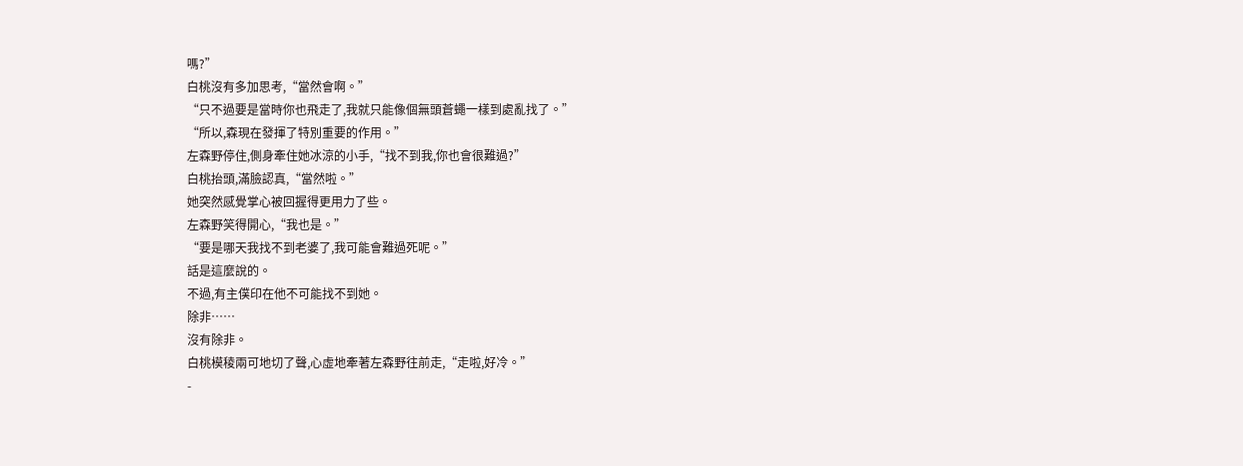嗎?”
白桃沒有多加思考,“當然會啊。”
“只不過要是當時你也飛走了,我就只能像個無頭蒼蠅一樣到處亂找了。”
“所以,森現在發揮了特別重要的作用。”
左森野停住,側身牽住她冰涼的小手,“找不到我,你也會很難過?”
白桃抬頭,滿臉認真,“當然啦。”
她突然感覺掌心被回握得更用力了些。
左森野笑得開心,“我也是。”
“要是哪天我找不到老婆了,我可能會難過死呢。”
話是這麼說的。
不過,有主僕印在他不可能找不到她。
除非……
沒有除非。
白桃模稜兩可地切了聲,心虛地牽著左森野往前走,“走啦,好冷。”
-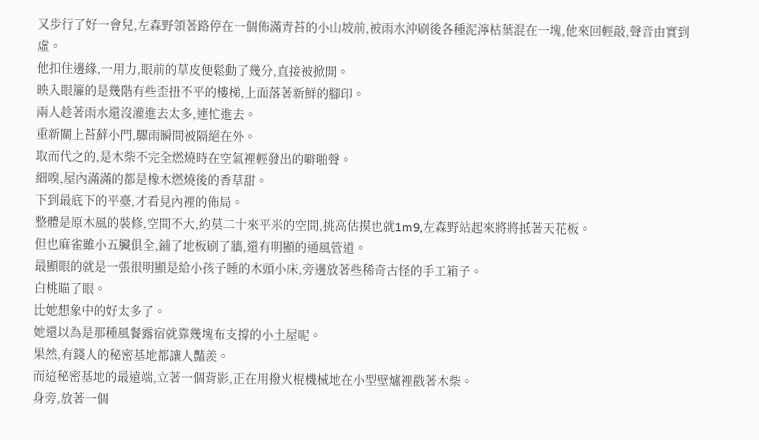又步行了好一會兒,左森野領著路停在一個佈滿青苔的小山坡前,被雨水沖刷後各種泥濘枯葉混在一塊,他來回輕敲,聲音由實到虛。
他扣住邊緣,一用力,眼前的草皮便鬆動了幾分,直接被掀開。
映入眼簾的是幾階有些歪扭不平的樓梯,上面落著新鮮的腳印。
兩人趁著雨水還沒灌進去太多,連忙進去。
重新關上苔蘚小門,驟雨瞬間被隔絕在外。
取而代之的,是木柴不完全燃燒時在空氣裡輕發出的噼啪聲。
細嗅,屋內滿滿的都是橡木燃燒後的香草甜。
下到最底下的平臺,才看見內裡的佈局。
整體是原木風的裝修,空間不大,約莫二十來平米的空間,挑高估摸也就1m9,左森野站起來將將抵著天花板。
但也麻雀雖小五臟俱全,鋪了地板刷了牆,還有明顯的通風管道。
最顯眼的就是一張很明顯是給小孩子睡的木頭小床,旁邊放著些稀奇古怪的手工箱子。
白桃瞄了眼。
比她想象中的好太多了。
她還以為是那種風餐露宿就靠幾塊布支撐的小土屋呢。
果然,有錢人的秘密基地都讓人豔羨。
而這秘密基地的最遠端,立著一個背影,正在用撥火棍機械地在小型壁爐裡戳著木柴。
身旁,放著一個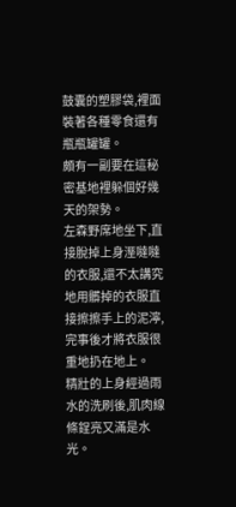鼓囊的塑膠袋,裡面裝著各種零食還有瓶瓶罐罐。
頗有一副要在這秘密基地裡躲個好幾天的架勢。
左森野席地坐下,直接脫掉上身溼噠噠的衣服,還不太講究地用髒掉的衣服直接擦擦手上的泥濘,完事後才將衣服很重地扔在地上。
精壯的上身經過雨水的洗刷後,肌肉線條鋥亮又滿是水光。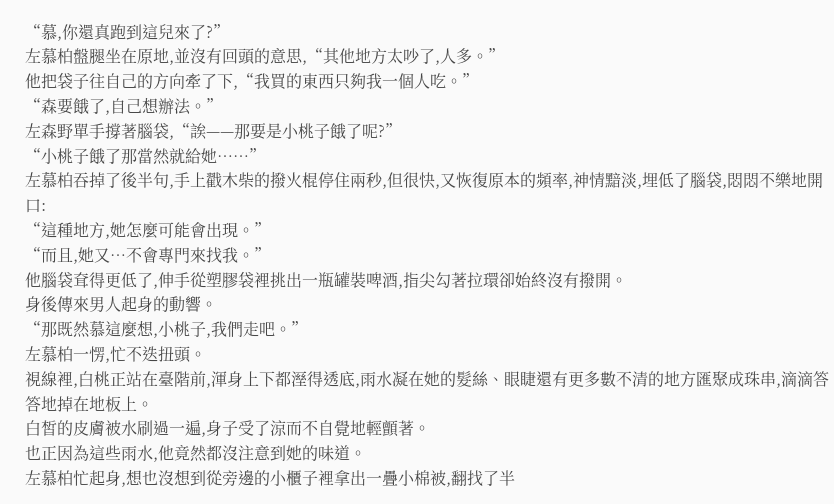“慕,你還真跑到這兒來了?”
左慕柏盤腿坐在原地,並沒有回頭的意思,“其他地方太吵了,人多。”
他把袋子往自己的方向牽了下,“我買的東西只夠我一個人吃。”
“森要餓了,自己想辦法。”
左森野單手撐著腦袋,“誒——那要是小桃子餓了呢?”
“小桃子餓了那當然就給她……”
左慕柏吞掉了後半句,手上戳木柴的撥火棍停住兩秒,但很快,又恢復原本的頻率,神情黯淡,埋低了腦袋,悶悶不樂地開口:
“這種地方,她怎麼可能會出現。”
“而且,她又…不會專門來找我。”
他腦袋耷得更低了,伸手從塑膠袋裡挑出一瓶罐裝啤酒,指尖勾著拉環卻始終沒有撥開。
身後傳來男人起身的動響。
“那既然慕這麼想,小桃子,我們走吧。”
左慕柏一愣,忙不迭扭頭。
視線裡,白桃正站在臺階前,渾身上下都溼得透底,雨水凝在她的髮絲、眼睫還有更多數不清的地方匯聚成珠串,滴滴答答地掉在地板上。
白皙的皮膚被水刷過一遍,身子受了涼而不自覺地輕顫著。
也正因為這些雨水,他竟然都沒注意到她的味道。
左慕柏忙起身,想也沒想到從旁邊的小櫃子裡拿出一疊小棉被,翻找了半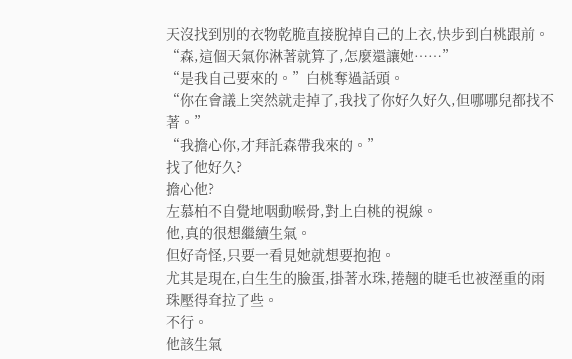天沒找到別的衣物乾脆直接脫掉自己的上衣,快步到白桃跟前。
“森,這個天氣你淋著就算了,怎麼還讓她……”
“是我自己要來的。”白桃奪過話頭。
“你在會議上突然就走掉了,我找了你好久好久,但哪哪兒都找不著。”
“我擔心你,才拜託森帶我來的。”
找了他好久?
擔心他?
左慕柏不自覺地咽動喉骨,對上白桃的視線。
他,真的很想繼續生氣。
但好奇怪,只要一看見她就想要抱抱。
尤其是現在,白生生的臉蛋,掛著水珠,捲翹的睫毛也被溼重的雨珠壓得耷拉了些。
不行。
他該生氣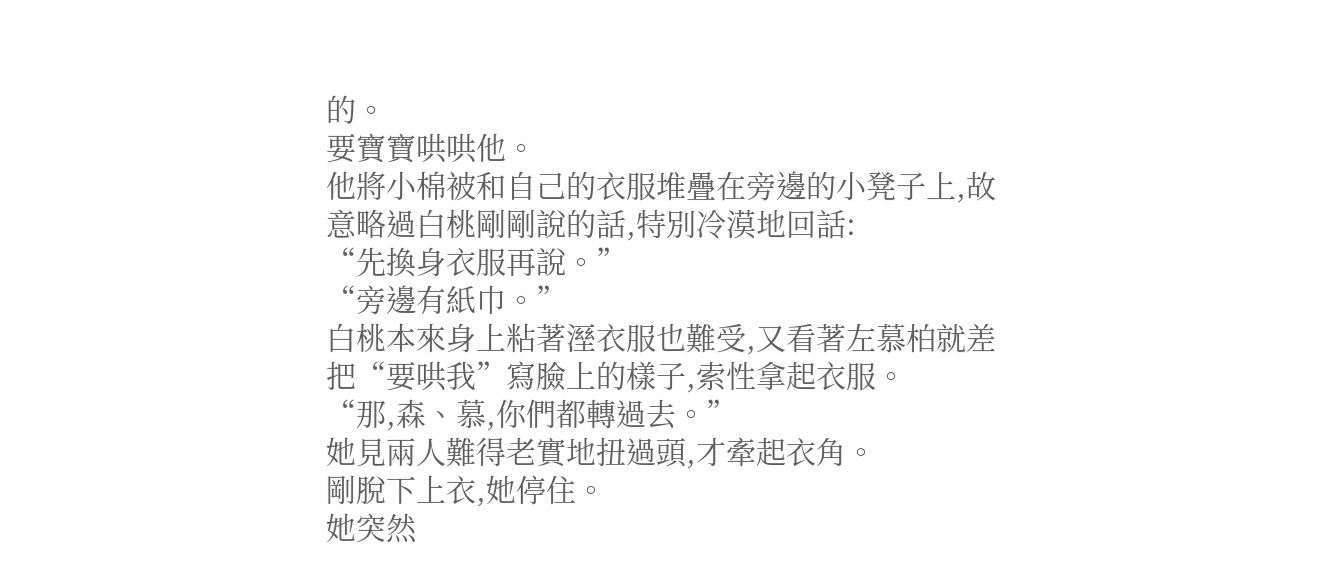的。
要寶寶哄哄他。
他將小棉被和自己的衣服堆疊在旁邊的小凳子上,故意略過白桃剛剛說的話,特別冷漠地回話:
“先換身衣服再說。”
“旁邊有紙巾。”
白桃本來身上粘著溼衣服也難受,又看著左慕柏就差把“要哄我”寫臉上的樣子,索性拿起衣服。
“那,森、慕,你們都轉過去。”
她見兩人難得老實地扭過頭,才牽起衣角。
剛脫下上衣,她停住。
她突然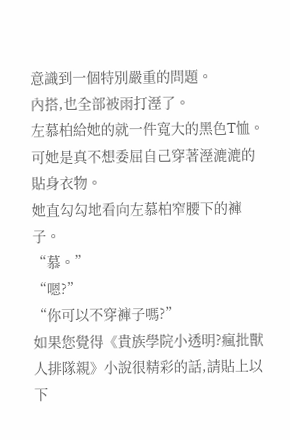意識到一個特別嚴重的問題。
內搭,也全部被雨打溼了。
左慕柏給她的就一件寬大的黑色T恤。
可她是真不想委屈自己穿著溼漉漉的貼身衣物。
她直勾勾地看向左慕柏窄腰下的褲子。
“慕。”
“嗯?”
“你可以不穿褲子嗎?”
如果您覺得《貴族學院小透明?瘋批獸人排隊親》小說很精彩的話,請貼上以下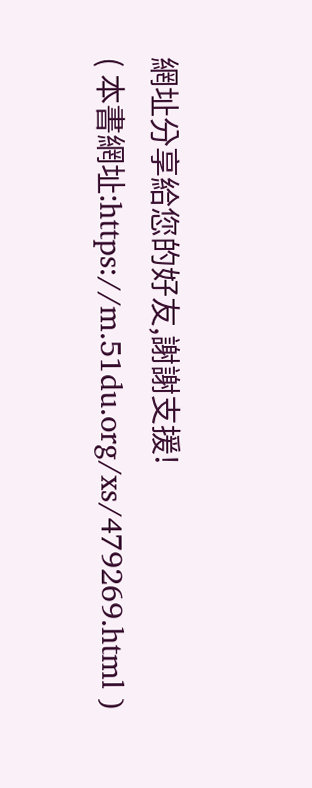網址分享給您的好友,謝謝支援!
( 本書網址:https://m.51du.org/xs/479269.html )